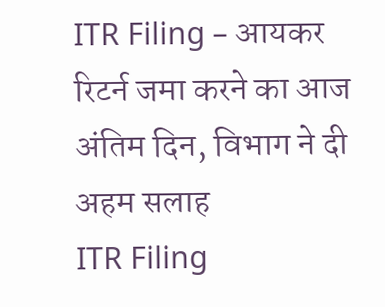ITR Filing – आयकर रिटर्न जमा करने का आज अंतिम दिन, विभाग ने दी अहम सलाह
ITR Filing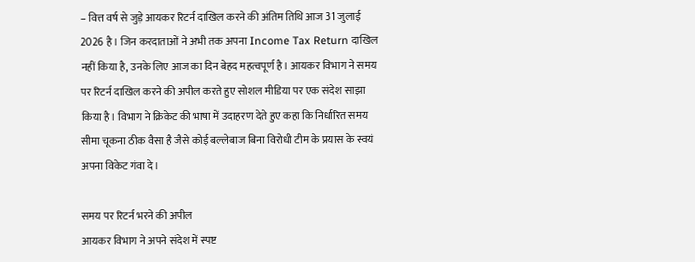– वित्त वर्ष से जुड़े आयकर रिटर्न दाखिल करने की अंतिम तिथि आज 31 जुलाई 2026 है। जिन करदाताओं ने अभी तक अपना Income Tax Return दाखिल नहीं किया है, उनके लिए आज का दिन बेहद महत्वपूर्ण है। आयकर विभाग ने समय पर रिटर्न दाखिल करने की अपील करते हुए सोशल मीडिया पर एक संदेश साझा किया है। विभाग ने क्रिकेट की भाषा में उदाहरण देते हुए कहा कि निर्धारित समय सीमा चूकना ठीक वैसा है जैसे कोई बल्लेबाज बिना विरोधी टीम के प्रयास के स्वयं अपना विकेट गंवा दे।

समय पर रिटर्न भरने की अपील
आयकर विभाग ने अपने संदेश में स्पष्ट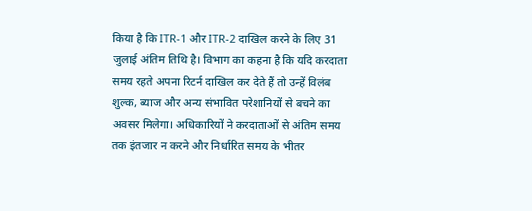किया है कि ITR-1 और ITR-2 दाखिल करने के लिए 31 जुलाई अंतिम तिथि है। विभाग का कहना है कि यदि करदाता समय रहते अपना रिटर्न दाखिल कर देते हैं तो उन्हें विलंब शुल्क, ब्याज और अन्य संभावित परेशानियों से बचने का अवसर मिलेगा। अधिकारियों ने करदाताओं से अंतिम समय तक इंतजार न करने और निर्धारित समय के भीतर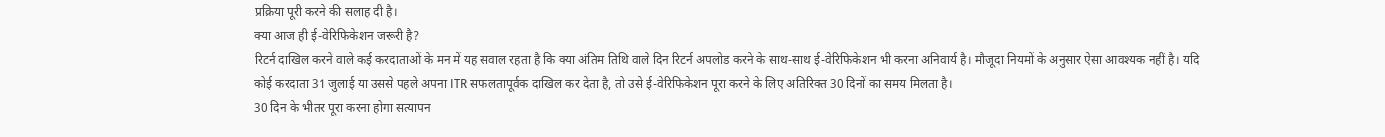प्रक्रिया पूरी करने की सलाह दी है।
क्या आज ही ई-वेरिफिकेशन जरूरी है?
रिटर्न दाखिल करने वाले कई करदाताओं के मन में यह सवाल रहता है कि क्या अंतिम तिथि वाले दिन रिटर्न अपलोड करने के साथ-साथ ई-वेरिफिकेशन भी करना अनिवार्य है। मौजूदा नियमों के अनुसार ऐसा आवश्यक नहीं है। यदि कोई करदाता 31 जुलाई या उससे पहले अपना ITR सफलतापूर्वक दाखिल कर देता है, तो उसे ई-वेरिफिकेशन पूरा करने के लिए अतिरिक्त 30 दिनों का समय मिलता है।
30 दिन के भीतर पूरा करना होगा सत्यापन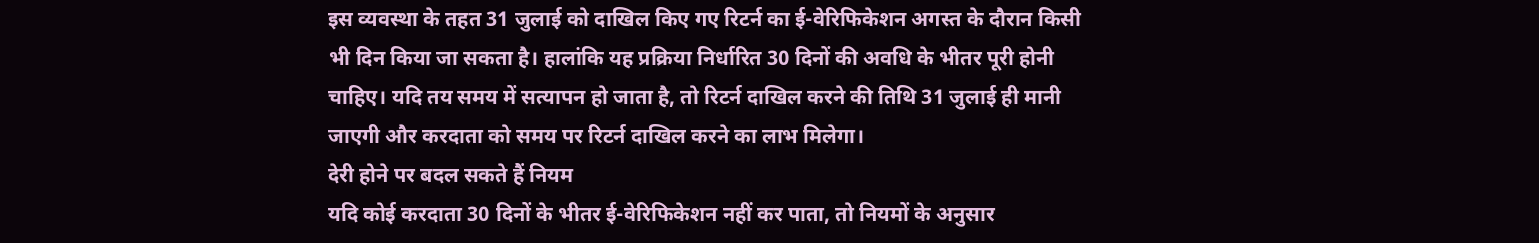इस व्यवस्था के तहत 31 जुलाई को दाखिल किए गए रिटर्न का ई-वेरिफिकेशन अगस्त के दौरान किसी भी दिन किया जा सकता है। हालांकि यह प्रक्रिया निर्धारित 30 दिनों की अवधि के भीतर पूरी होनी चाहिए। यदि तय समय में सत्यापन हो जाता है, तो रिटर्न दाखिल करने की तिथि 31 जुलाई ही मानी जाएगी और करदाता को समय पर रिटर्न दाखिल करने का लाभ मिलेगा।
देरी होने पर बदल सकते हैं नियम
यदि कोई करदाता 30 दिनों के भीतर ई-वेरिफिकेशन नहीं कर पाता, तो नियमों के अनुसार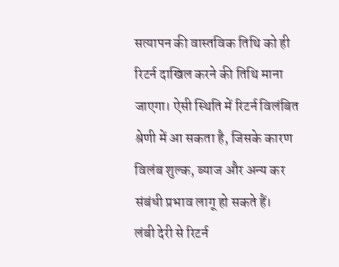सत्यापन की वास्तविक तिथि को ही रिटर्न दाखिल करने की तिथि माना जाएगा। ऐसी स्थिति में रिटर्न विलंबित श्रेणी में आ सकता है, जिसके कारण विलंब शुल्क, ब्याज और अन्य कर संबंधी प्रभाव लागू हो सकते हैं।
लंबी देरी से रिटर्न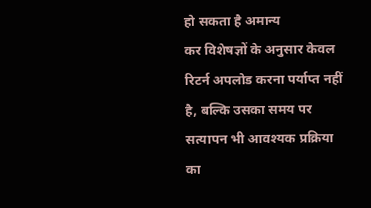हो सकता है अमान्य
कर विशेषज्ञों के अनुसार केवल रिटर्न अपलोड करना पर्याप्त नहीं है, बल्कि उसका समय पर सत्यापन भी आवश्यक प्रक्रिया का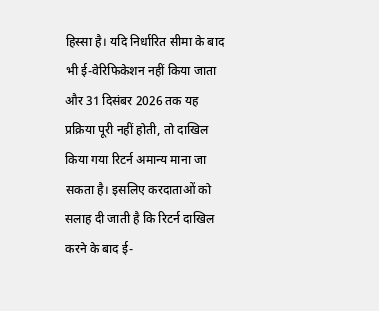हिस्सा है। यदि निर्धारित सीमा के बाद भी ई-वेरिफिकेशन नहीं किया जाता और 31 दिसंबर 2026 तक यह प्रक्रिया पूरी नहीं होती, तो दाखिल किया गया रिटर्न अमान्य माना जा सकता है। इसलिए करदाताओं को सलाह दी जाती है कि रिटर्न दाखिल करने के बाद ई-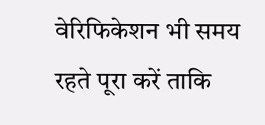वेरिफिकेशन भी समय रहते पूरा करें ताकि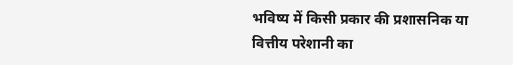भविष्य में किसी प्रकार की प्रशासनिक या वित्तीय परेशानी का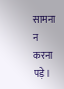सामना न करना पड़े।